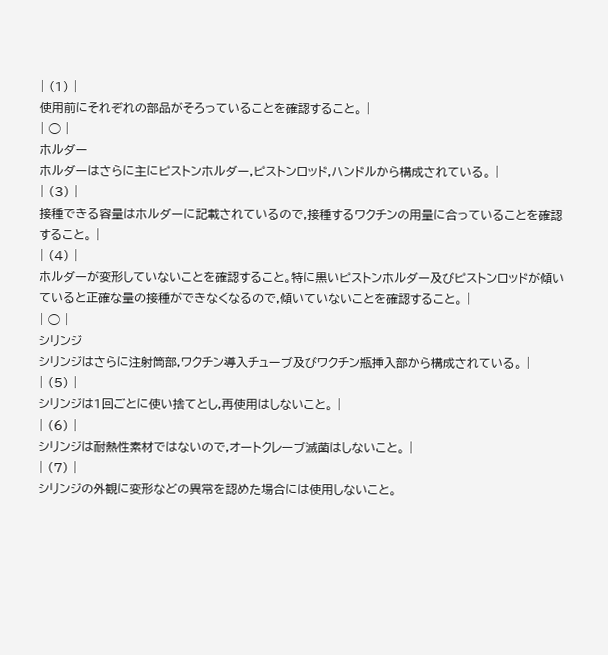| (1) |
使用前にそれぞれの部品がそろっていることを確認すること。 |
| ◯ |
ホルダー
ホルダーはさらに主にピストンホルダー,ピストンロッド,ハンドルから構成されている。 |
| (3) |
接種できる容量はホルダーに記載されているので,接種するワクチンの用量に合っていることを確認すること。 |
| (4) |
ホルダーが変形していないことを確認すること。特に黒いピストンホルダー及びピストンロッドが傾いていると正確な量の接種ができなくなるので,傾いていないことを確認すること。 |
| ◯ |
シリンジ
シリンジはさらに注射筒部,ワクチン導入チューブ及びワクチン瓶挿入部から構成されている。 |
| (5) |
シリンジは1回ごとに使い捨てとし,再使用はしないこと。 |
| (6) |
シリンジは耐熱性素材ではないので,オートクレーブ滅菌はしないこと。 |
| (7) |
シリンジの外観に変形などの異常を認めた場合には使用しないこと。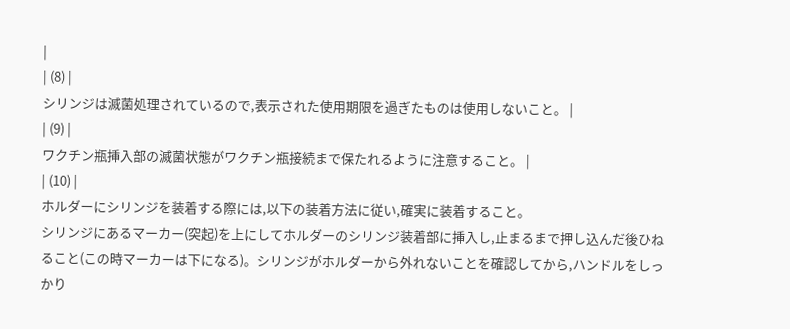|
| (8) |
シリンジは滅菌処理されているので,表示された使用期限を過ぎたものは使用しないこと。 |
| (9) |
ワクチン瓶挿入部の滅菌状態がワクチン瓶接続まで保たれるように注意すること。 |
| (10) |
ホルダーにシリンジを装着する際には,以下の装着方法に従い,確実に装着すること。
シリンジにあるマーカー(突起)を上にしてホルダーのシリンジ装着部に挿入し,止まるまで押し込んだ後ひねること(この時マーカーは下になる)。シリンジがホルダーから外れないことを確認してから,ハンドルをしっかり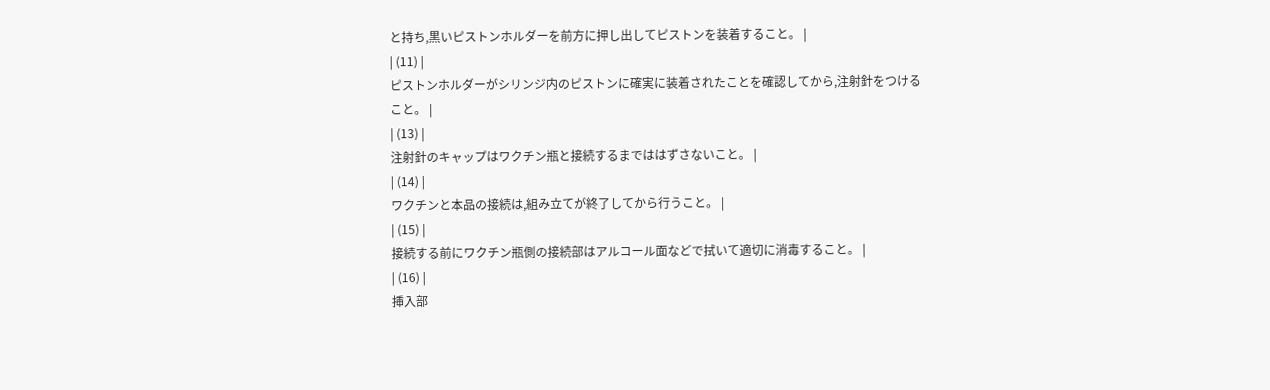と持ち,黒いピストンホルダーを前方に押し出してピストンを装着すること。 |
| (11) |
ピストンホルダーがシリンジ内のピストンに確実に装着されたことを確認してから,注射針をつけること。 |
| (13) |
注射針のキャップはワクチン瓶と接続するまでははずさないこと。 |
| (14) |
ワクチンと本品の接続は,組み立てが終了してから行うこと。 |
| (15) |
接続する前にワクチン瓶側の接続部はアルコール面などで拭いて適切に消毒すること。 |
| (16) |
挿入部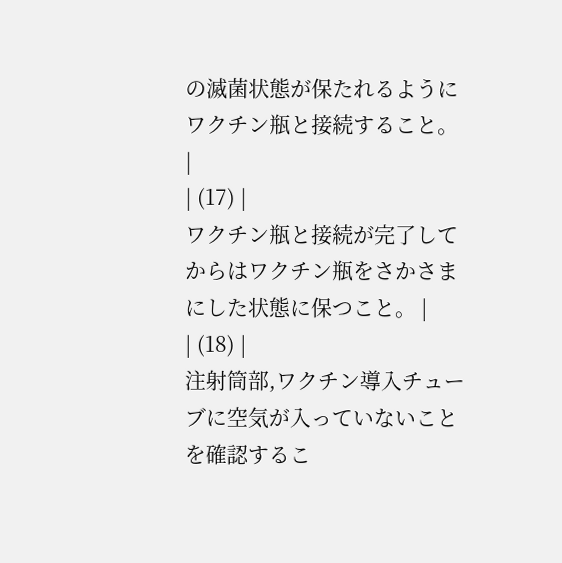の滅菌状態が保たれるようにワクチン瓶と接続すること。 |
| (17) |
ワクチン瓶と接続が完了してからはワクチン瓶をさかさまにした状態に保つこと。 |
| (18) |
注射筒部,ワクチン導入チューブに空気が入っていないことを確認するこ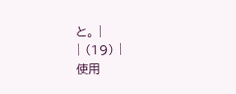と。 |
| (19) |
使用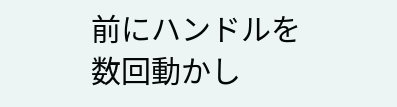前にハンドルを数回動かし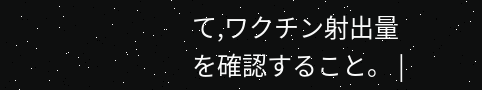て,ワクチン射出量を確認すること。 |